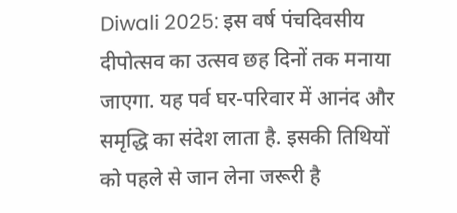Diwali 2025: इस वर्ष पंचदिवसीय दीपोत्सव का उत्सव छह दिनों तक मनाया जाएगा. यह पर्व घर-परिवार में आनंद और समृद्धि का संदेश लाता है. इसकी तिथियों को पहले से जान लेना जरूरी है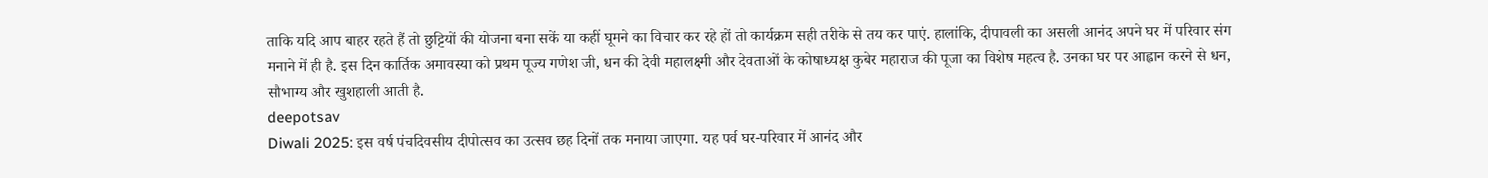ताकि यदि आप बाहर रहते हैं तो छुट्टियों की योजना बना सकें या कहीं घूमने का विचार कर रहे हों तो कार्यक्रम सही तरीके से तय कर पाएं. हालांकि, दीपावली का असली आनंद अपने घर में परिवार संग मनाने में ही है. इस दिन कार्तिक अमावस्या को प्रथम पूज्य गणेश जी, धन की देवी महालक्ष्मी और देवताओं के कोषाध्यक्ष कुबेर महाराज की पूजा का विशेष महत्व है. उनका घर पर आह्वान करने से धन, सौभाग्य और खुशहाली आती है.
deepotsav
Diwali 2025: इस वर्ष पंचदिवसीय दीपोत्सव का उत्सव छह दिनों तक मनाया जाएगा. यह पर्व घर-परिवार में आनंद और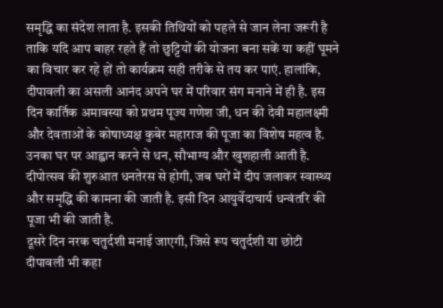समृद्धि का संदेश लाता है. इसकी तिथियों को पहले से जान लेना जरूरी है ताकि यदि आप बाहर रहते हैं तो छुट्टियों की योजना बना सकें या कहीं घूमने का विचार कर रहे हों तो कार्यक्रम सही तरीके से तय कर पाएं. हालांकि, दीपावली का असली आनंद अपने घर में परिवार संग मनाने में ही है. इस दिन कार्तिक अमावस्या को प्रथम पूज्य गणेश जी, धन की देवी महालक्ष्मी और देवताओं के कोषाध्यक्ष कुबेर महाराज की पूजा का विशेष महत्व है. उनका घर पर आह्वान करने से धन, सौभाग्य और खुशहाली आती है.
दीपोत्सव की शुरुआत धनतेरस से होगी, जब घरों में दीप जलाकर स्वास्थ्य और समृद्धि की कामना की जाती है. इसी दिन आयुर्वेदाचार्य धन्वंतरि की पूजा भी की जाती है.
दूसरे दिन नरक चतुर्दशी मनाई जाएगी, जिसे रूप चतुर्दशी या छोटी दीपावली भी कहा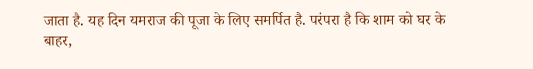जाता है. यह दिन यमराज की पूजा के लिए समर्पित है. परंपरा है कि शाम को घर के बाहर,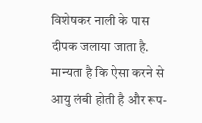विशेषकर नाली के पास दीपक जलाया जाता है. मान्यता है कि ऐसा करने से आयु लंबी होती है और रूप-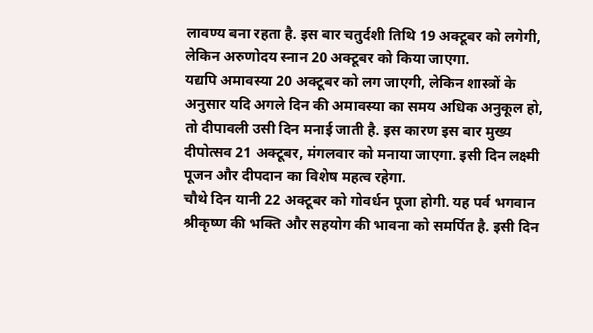लावण्य बना रहता है. इस बार चतुर्दशी तिथि 19 अक्टूबर को लगेगी, लेकिन अरुणोदय स्नान 20 अक्टूबर को किया जाएगा.
यद्यपि अमावस्या 20 अक्टूबर को लग जाएगी, लेकिन शास्त्रों के अनुसार यदि अगले दिन की अमावस्या का समय अधिक अनुकूल हो, तो दीपावली उसी दिन मनाई जाती है. इस कारण इस बार मुख्य दीपोत्सव 21 अक्टूबर, मंगलवार को मनाया जाएगा. इसी दिन लक्ष्मी पूजन और दीपदान का विशेष महत्व रहेगा.
चौथे दिन यानी 22 अक्टूबर को गोवर्धन पूजा होगी. यह पर्व भगवान श्रीकृष्ण की भक्ति और सहयोग की भावना को समर्पित है. इसी दिन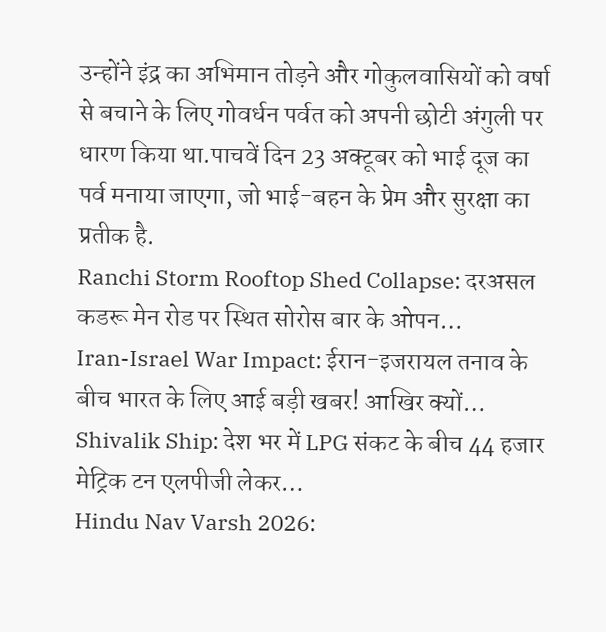उन्होंने इंद्र का अभिमान तोड़ने और गोकुलवासियों को वर्षा से बचाने के लिए गोवर्धन पर्वत को अपनी छोटी अंगुली पर धारण किया था.पाचवें दिन 23 अक्टूबर को भाई दूज का पर्व मनाया जाएगा, जो भाई-बहन के प्रेम और सुरक्षा का प्रतीक है.
Ranchi Storm Rooftop Shed Collapse: दरअसल कडरू मेन रोड पर स्थित सोरोस बार के ओपन…
Iran-Israel War Impact: ईरान-इजरायल तनाव के बीच भारत के लिए आई बड़ी खबर! आखिर क्यों…
Shivalik Ship: देश भर में LPG संकट के बीच 44 हजार मेट्रिक टन एलपीजी लेकर…
Hindu Nav Varsh 2026: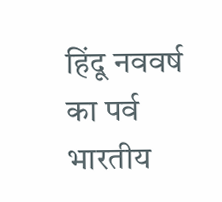हिंदू नववर्ष का पर्व भारतीय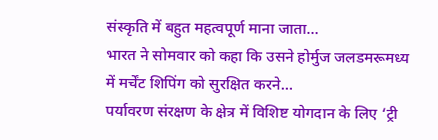संस्कृति में बहुत महत्वपूर्ण माना जाता…
भारत ने सोमवार को कहा कि उसने होर्मुज जलडमरूमध्य में मर्चेंट शिपिंग को सुरक्षित करने…
पर्यावरण संरक्षण के क्षेत्र में विशिष्ट योगदान के लिए ‘ट्री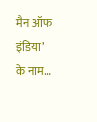मैन ऑफ इंडिया’ के नाम…